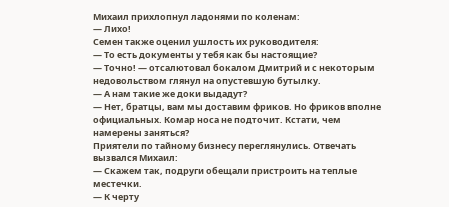Михаил прихлопнул ладонями по коленам:
— Лихо!
Семен также оценил ушлость их руководителя:
— То есть документы у тебя как бы настоящие?
— Точно! — отсалютовал бокалом Дмитрий и с некоторым недовольством глянул на опустевшую бутылку.
— А нам такие же доки выдадут?
— Нет, братцы, вам мы доставим фриков. Но фриков вполне официальных. Комар носа не подточит. Кстати, чем намерены заняться?
Приятели по тайному бизнесу переглянулись. Отвечать вызвался Михаил:
— Скажем так, подруги обещали пристроить на теплые местечки.
— К черту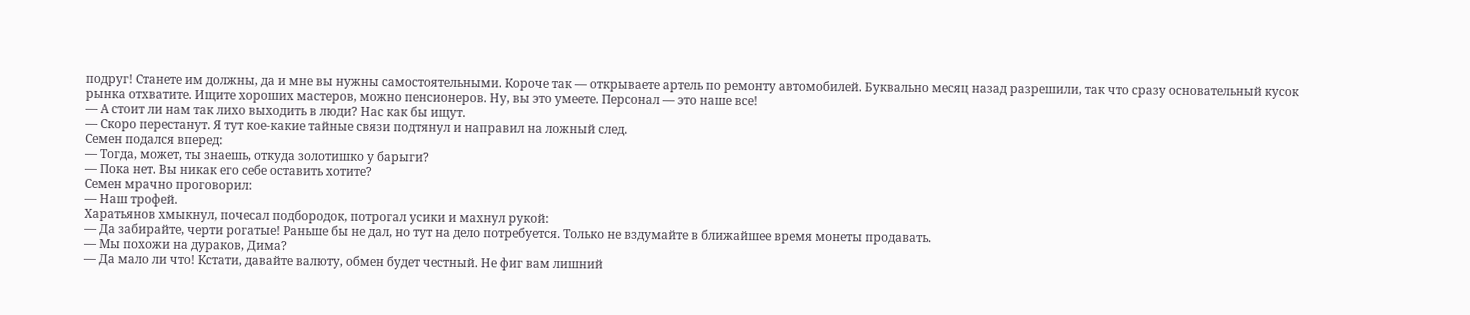подруг! Станете им должны, да и мне вы нужны самостоятельными. Короче так — открываете артель по ремонту автомобилей. Буквально месяц назад разрешили, так что сразу основательный кусок рынка отхватите. Ищите хороших мастеров, можно пенсионеров. Ну, вы это умеете. Персонал — это наше все!
— А стоит ли нам так лихо выходить в люди? Нас как бы ищут.
— Скоро перестанут. Я тут кое-какие тайные связи подтянул и направил на ложный след.
Семен подался вперед:
— Тогда, может, ты знаешь, откуда золотишко у барыги?
— Пока нет. Вы никак его себе оставить хотите?
Семен мрачно проговорил:
— Наш трофей.
Харатьянов хмыкнул, почесал подбородок, потрогал усики и махнул рукой:
— Да забирайте, черти рогатые! Раньше бы не дал, но тут на дело потребуется. Только не вздумайте в ближайшее время монеты продавать.
— Мы похожи на дураков, Дима?
— Да мало ли что! Кстати, давайте валюту, обмен будет честный. Не фиг вам лишний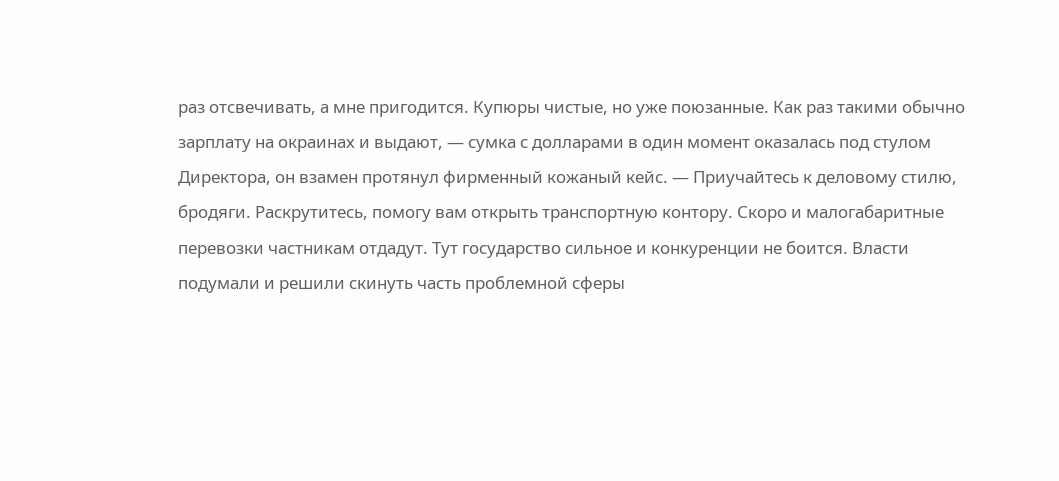раз отсвечивать, а мне пригодится. Купюры чистые, но уже поюзанные. Как раз такими обычно зарплату на окраинах и выдают, — сумка с долларами в один момент оказалась под стулом Директора, он взамен протянул фирменный кожаный кейс. — Приучайтесь к деловому стилю, бродяги. Раскрутитесь, помогу вам открыть транспортную контору. Скоро и малогабаритные перевозки частникам отдадут. Тут государство сильное и конкуренции не боится. Власти подумали и решили скинуть часть проблемной сферы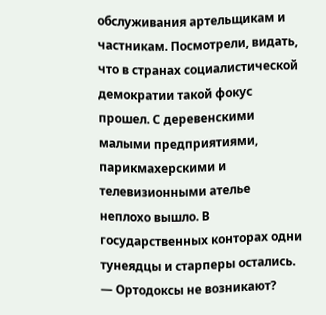обслуживания артельщикам и частникам. Посмотрели, видать, что в странах социалистической демократии такой фокус прошел. С деревенскими малыми предприятиями, парикмахерскими и телевизионными ателье неплохо вышло. В государственных конторах одни тунеядцы и старперы остались.
— Ортодоксы не возникают?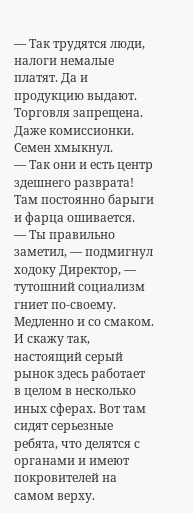— Так трудятся люди, налоги немалые платят. Да и продукцию выдают. Торговля запрещена. Даже комиссионки.
Семен хмыкнул.
— Так они и есть центр здешнего разврата! Там постоянно барыги и фарца ошивается.
— Ты правильно заметил, — подмигнул ходоку Директор, — тутошний социализм гниет по-своему. Медленно и со смаком. И скажу так, настоящий серый рынок здесь работает в целом в несколько иных сферах. Вот там сидят серьезные ребята, что делятся с органами и имеют покровителей на самом верху.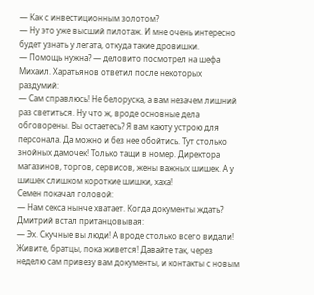— Как с инвестиционным золотом?
— Ну это уже высший пилотаж. И мне очень интересно будет узнать у легата, откуда такие дровишки.
— Помощь нужна? — деловито посмотрел на шефа Михаил. Харатьянов ответил после некоторых раздумий:
— Сам справлюсь! Не белоруска, а вам незачем лишний раз светиться. Ну что ж, вроде основные дела обговорены. Вы остаетесь? Я вам каюту устрою для персонала. Да можно и без нее обойтись. Тут столько знойных дамочек! Только тащи в номер. Директора магазинов, торгов, сервисов, жены важных шишек. А у шишек слишком короткие шишки, хаха!
Семен покачал головой:
— Нам секса нынче хватает. Когда документы ждать?
Дмитрий встал пританцовывая:
— Эх. Скучные вы люди! А вроде столько всего видали! Живите, братцы, пока живется! Давайте так, через неделю сам привезу вам документы, и контакты с новым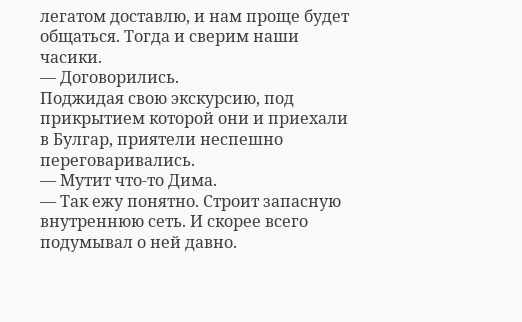легатом доставлю, и нам проще будет общаться. Тогда и сверим наши часики.
— Договорились.
Поджидая свою экскурсию, под прикрытием которой они и приехали в Булгар, приятели неспешно переговаривались.
— Мутит что-то Дима.
— Так ежу понятно. Строит запасную внутреннюю сеть. И скорее всего подумывал о ней давно.